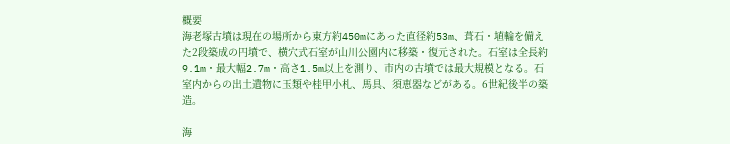概要
海老塚古墳は現在の場所から東方約450mにあった直径約53m、葺石・埴輪を備えた2段築成の円墳で、横穴式石室が山川公園内に移築・復元された。石室は全長約9.1m・最大幅2.7m・高さ1.5m以上を測り、市内の古墳では最大規模となる。石室内からの出土遺物に玉類や桂甲小札、馬具、須恵器などがある。6世紀後半の築造。

海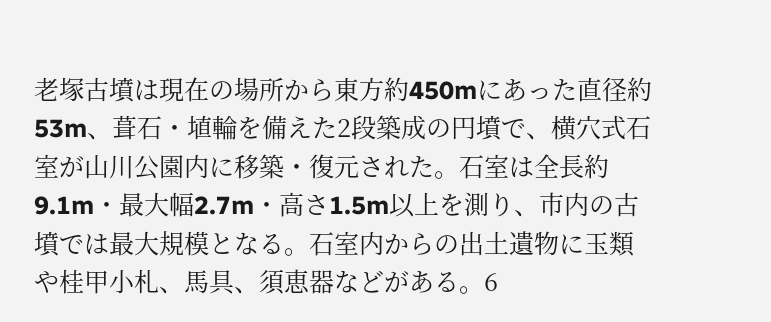老塚古墳は現在の場所から東方約450mにあった直径約53m、葺石・埴輪を備えた2段築成の円墳で、横穴式石室が山川公園内に移築・復元された。石室は全長約9.1m・最大幅2.7m・高さ1.5m以上を測り、市内の古墳では最大規模となる。石室内からの出土遺物に玉類や桂甲小札、馬具、須恵器などがある。6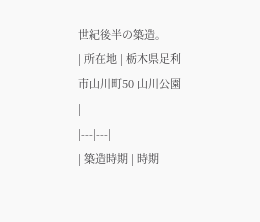世紀後半の築造。
| 所在地 | 栃木県足利市山川町50 山川公園 |
|---|---|
| 築造時期 | 時期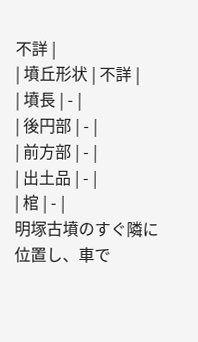不詳 |
| 墳丘形状 | 不詳 |
| 墳長 | - |
| 後円部 | - |
| 前方部 | - |
| 出土品 | - |
| 棺 | - |
明塚古墳のすぐ隣に位置し、車で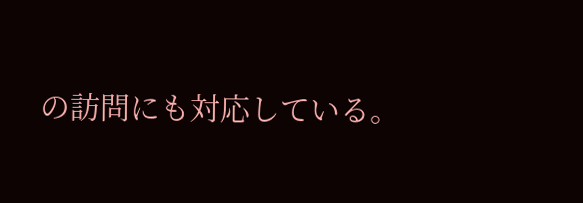の訪問にも対応している。